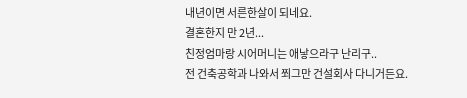내년이면 서른한살이 되네요.
결혼한지 만 2년...
친정엄마랑 시어머니는 애낳으라구 난리구..
전 건축공학과 나와서 쬐그만 건설회사 다니거든요.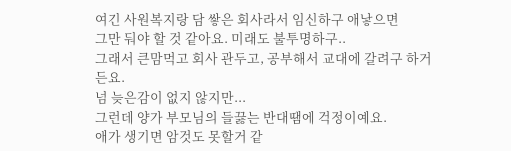여긴 사원복지랑 담 쌓은 회사라서 임신하구 애낳으면
그만 둬야 할 것 같아요. 미래도 불투명하구..
그래서 큰맘먹고 회사 관두고, 공부해서 교대에 갈려구 하거든요.
넘 늦은감이 없지 않지만...
그런데 양가 부모님의 들끓는 반대땜에 걱정이예요.
애가 생기면 암것도 못할거 같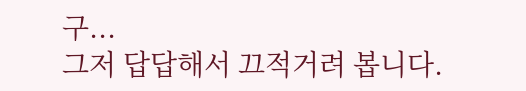구...
그저 답답해서 끄적거려 봅니다.